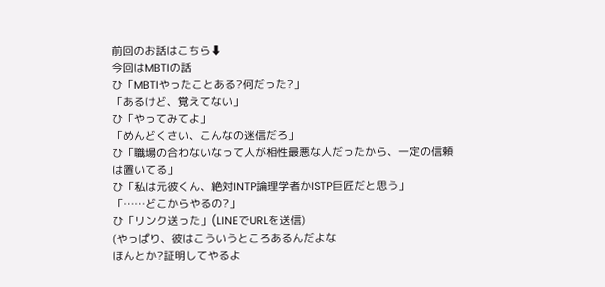前回のお話はこちら⬇
今回はMBTIの話
ひ「MBTIやったことある?何だった?」
「あるけど、覚えてない」
ひ「やってみてよ」
「めんどくさい、こんなの迷信だろ」
ひ「職場の合わないなって人が相性最悪な人だったから、一定の信頼は置いてる」
ひ「私は元彼くん、絶対INTP論理学者かISTP巨匠だと思う」
「……どこからやるの?」
ひ「リンク送った」(LINEでURLを送信)
(やっぱり、彼はこういうところあるんだよな
ほんとか?証明してやるよ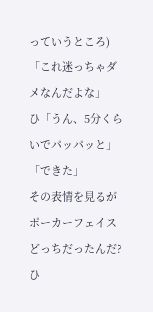っていうところ)
「これ迷っちゃダメなんだよな」
ひ「うん、5分くらいでパッパッと」
「できた」
その表情を見るがポーカーフェイス
どっちだったんだ?
ひ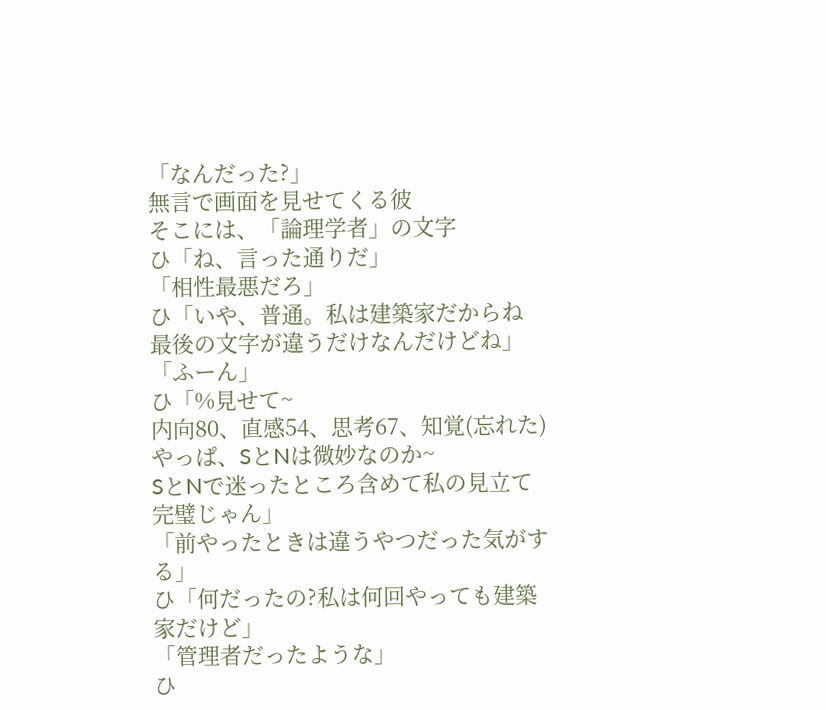「なんだった?」
無言で画面を見せてくる彼
そこには、「論理学者」の文字
ひ「ね、言った通りだ」
「相性最悪だろ」
ひ「いや、普通。私は建築家だからね
最後の文字が違うだけなんだけどね」
「ふーん」
ひ「%見せて~
内向80、直感54、思考67、知覚(忘れた)
やっぱ、SとNは微妙なのか~
SとNで迷ったところ含めて私の見立て完璧じゃん」
「前やったときは違うやつだった気がする」
ひ「何だったの?私は何回やっても建築家だけど」
「管理者だったような」
ひ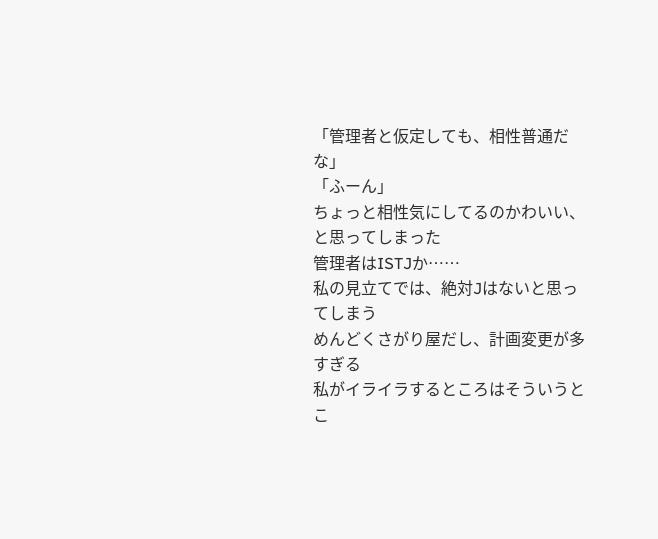「管理者と仮定しても、相性普通だな」
「ふーん」
ちょっと相性気にしてるのかわいい、と思ってしまった
管理者はISTJか……
私の見立てでは、絶対Jはないと思ってしまう
めんどくさがり屋だし、計画変更が多すぎる
私がイライラするところはそういうとこ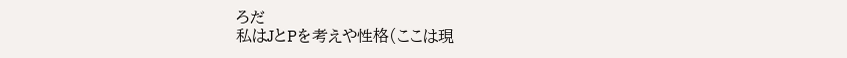ろだ
私はJとPを考えや性格(ここは現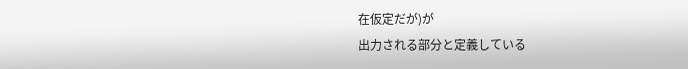在仮定だが)が
出力される部分と定義している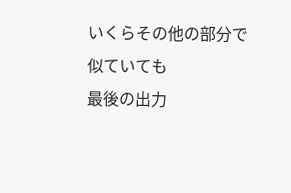いくらその他の部分で似ていても
最後の出力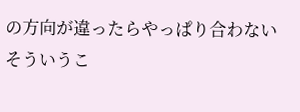の方向が違ったらやっぱり合わない
そういうこ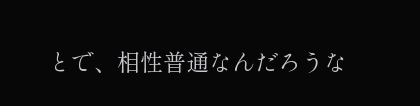とで、相性普通なんだろうな